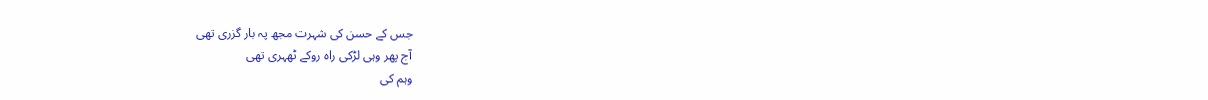جس کے حسن کی شہرت مجھ پہ بار گزری تھی
آج پھر وہی لڑکی راہ روکے ٹھہری تھی
وہم کی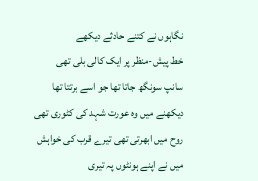نگاہوں نے کتنے حادثے دیکھے
خط پیش-منظر پر ایک کالی بلی تھی
سانپ سونگھ جاتا تھا جو اسے برتتا تھا
دیکھنے میں وہ عورت شہد کی کٹوری تھی
روح میں ابھرتی تھی تیرے قرب کی خواہش
میں نے اپنے ہونٹوں پہ تیری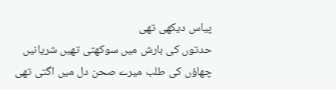پیاس دیکھی تھی
حدتوں کی بارش میں سوکھتی تھیں شریانیں
چھاؤں کی طلب میرے صحن دل میں اگتی تھی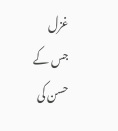غزل
جس کے حسن کی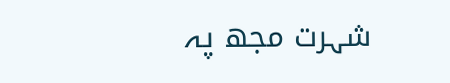شہرت مجھ پہ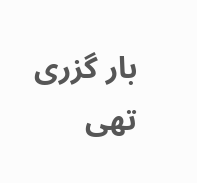بار گزری تھی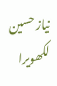نیاز حسین لکھویرا